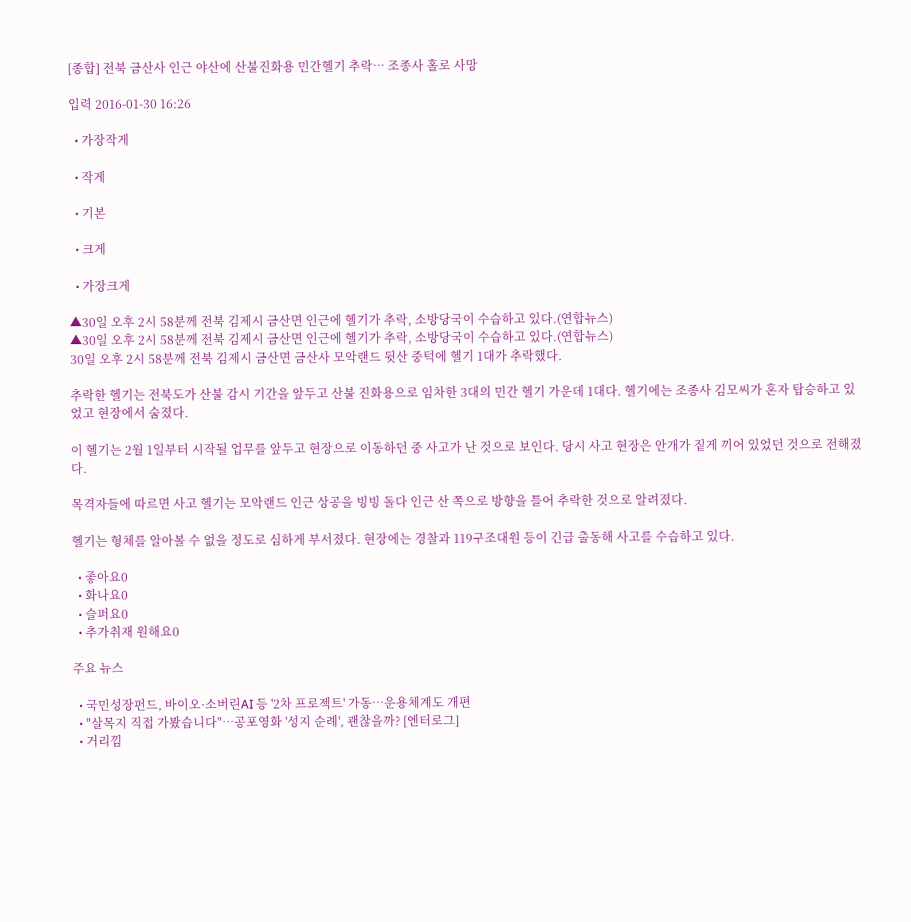[종합] 전북 금산사 인근 야산에 산불진화용 민간헬기 추락… 조종사 홀로 사망

입력 2016-01-30 16:26

  • 가장작게

  • 작게

  • 기본

  • 크게

  • 가장크게

▲30일 오후 2시 58분께 전북 김제시 금산면 인근에 헬기가 추락, 소방당국이 수습하고 있다.(연합뉴스)
▲30일 오후 2시 58분께 전북 김제시 금산면 인근에 헬기가 추락, 소방당국이 수습하고 있다.(연합뉴스)
30일 오후 2시 58분께 전북 김제시 금산면 금산사 모악랜드 뒷산 중턱에 헬기 1대가 추락했다.

추락한 헬기는 전북도가 산불 감시 기간을 앞두고 산불 진화용으로 임차한 3대의 민간 헬기 가운데 1대다. 헬기에는 조종사 김모씨가 혼자 탑승하고 있었고 현장에서 숨졌다.

이 헬기는 2월 1일부터 시작될 업무를 앞두고 현장으로 이동하던 중 사고가 난 것으로 보인다. 당시 사고 현장은 안개가 짙게 끼어 있었던 것으로 전해졌다.

목격자들에 따르면 사고 헬기는 모악랜드 인근 상공을 빙빙 돌다 인근 산 쪽으로 방향을 틀어 추락한 것으로 알려졌다.

헬기는 형체를 알아볼 수 없을 정도로 심하게 부서졌다. 현장에는 경찰과 119구조대원 등이 긴급 출동해 사고를 수습하고 있다.

  • 좋아요0
  • 화나요0
  • 슬퍼요0
  • 추가취재 원해요0

주요 뉴스

  • 국민성장펀드, 바이오·소버린AI 등 '2차 프로젝트' 가동…운용체계도 개편
  • "살목지 직접 가봤습니다"⋯공포영화 '성지 순례', 괜찮을까? [엔터로그]
  • 거리낌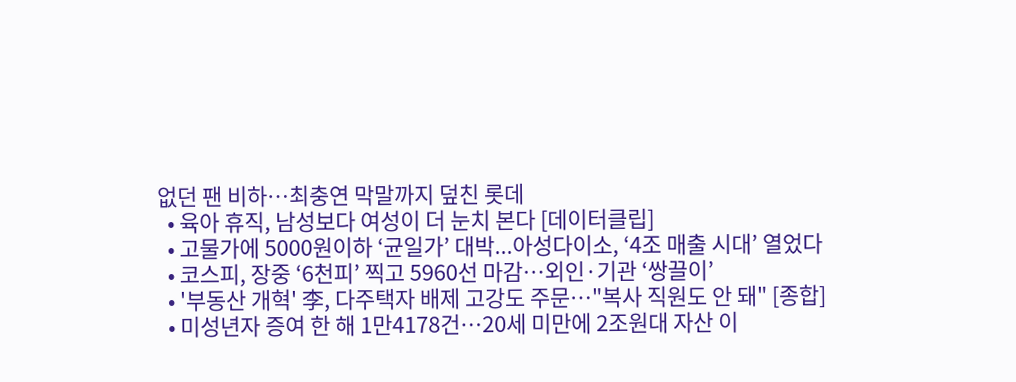없던 팬 비하…최충연 막말까지 덮친 롯데
  • 육아 휴직, 남성보다 여성이 더 눈치 본다 [데이터클립]
  • 고물가에 5000원이하 ‘균일가’ 대박...아성다이소, ‘4조 매출 시대’ 열었다
  • 코스피, 장중 ‘6천피’ 찍고 5960선 마감…외인·기관 ‘쌍끌이’
  • '부동산 개혁' 李, 다주택자 배제 고강도 주문…"복사 직원도 안 돼" [종합]
  • 미성년자 증여 한 해 1만4178건…20세 미만에 2조원대 자산 이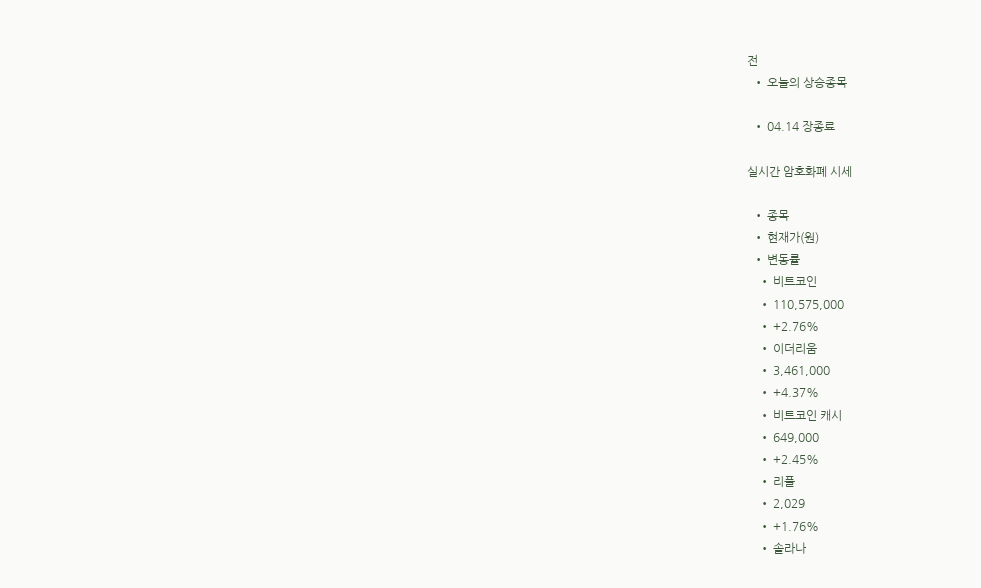전
  • 오늘의 상승종목

  • 04.14 장종료

실시간 암호화폐 시세

  • 종목
  • 현재가(원)
  • 변동률
    • 비트코인
    • 110,575,000
    • +2.76%
    • 이더리움
    • 3,461,000
    • +4.37%
    • 비트코인 캐시
    • 649,000
    • +2.45%
    • 리플
    • 2,029
    • +1.76%
    • 솔라나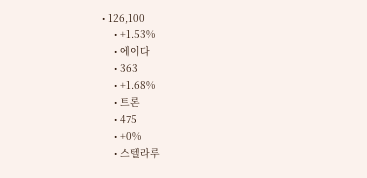• 126,100
    • +1.53%
    • 에이다
    • 363
    • +1.68%
    • 트론
    • 475
    • +0%
    • 스텔라루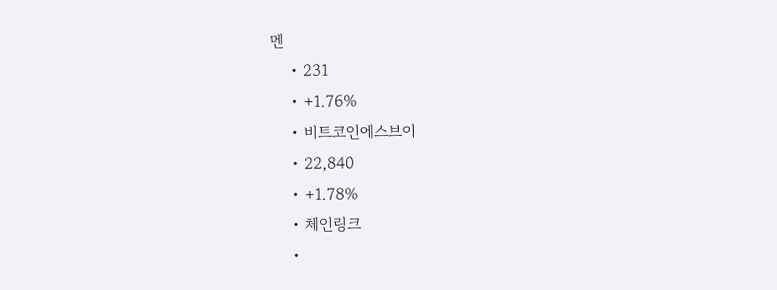멘
    • 231
    • +1.76%
    • 비트코인에스브이
    • 22,840
    • +1.78%
    • 체인링크
    •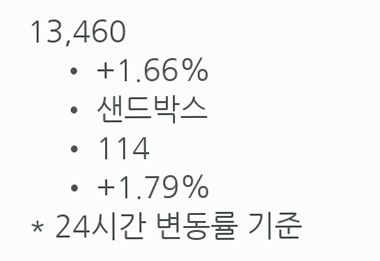13,460
    • +1.66%
    • 샌드박스
    • 114
    • +1.79%
* 24시간 변동률 기준